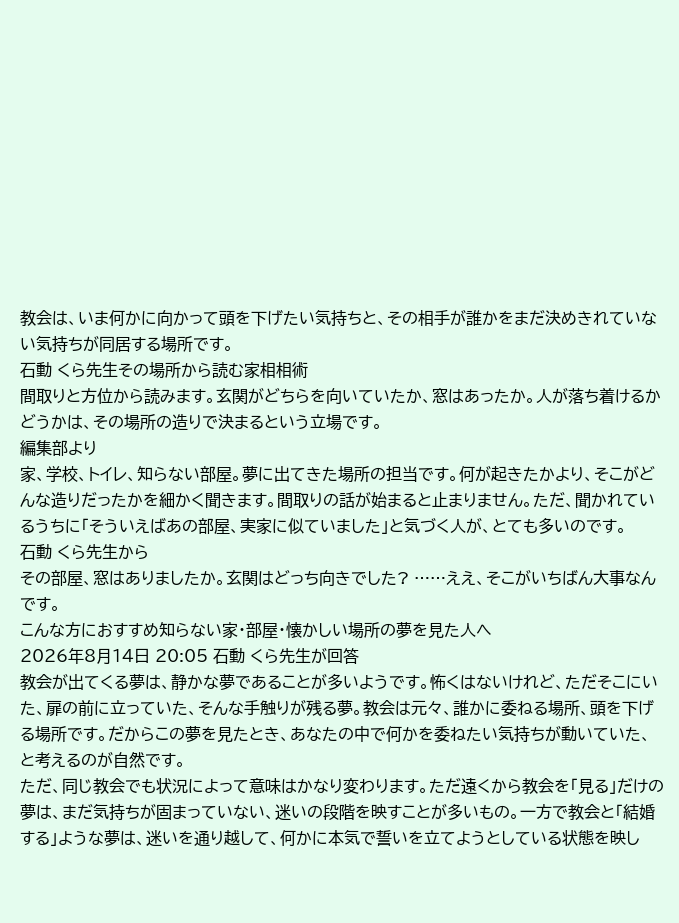教会は、いま何かに向かって頭を下げたい気持ちと、その相手が誰かをまだ決めきれていない気持ちが同居する場所です。
石動 くら先生その場所から読む家相相術
間取りと方位から読みます。玄関がどちらを向いていたか、窓はあったか。人が落ち着けるかどうかは、その場所の造りで決まるという立場です。
編集部より
家、学校、トイレ、知らない部屋。夢に出てきた場所の担当です。何が起きたかより、そこがどんな造りだったかを細かく聞きます。間取りの話が始まると止まりません。ただ、聞かれているうちに「そういえばあの部屋、実家に似ていました」と気づく人が、とても多いのです。
石動 くら先生から
その部屋、窓はありましたか。玄関はどっち向きでした? ……ええ、そこがいちばん大事なんです。
こんな方におすすめ知らない家・部屋・懐かしい場所の夢を見た人へ
2026年8月14日 20:05 石動 くら先生が回答
教会が出てくる夢は、静かな夢であることが多いようです。怖くはないけれど、ただそこにいた、扉の前に立っていた、そんな手触りが残る夢。教会は元々、誰かに委ねる場所、頭を下げる場所です。だからこの夢を見たとき、あなたの中で何かを委ねたい気持ちが動いていた、と考えるのが自然です。
ただ、同じ教会でも状況によって意味はかなり変わります。ただ遠くから教会を「見る」だけの夢は、まだ気持ちが固まっていない、迷いの段階を映すことが多いもの。一方で教会と「結婚する」ような夢は、迷いを通り越して、何かに本気で誓いを立てようとしている状態を映し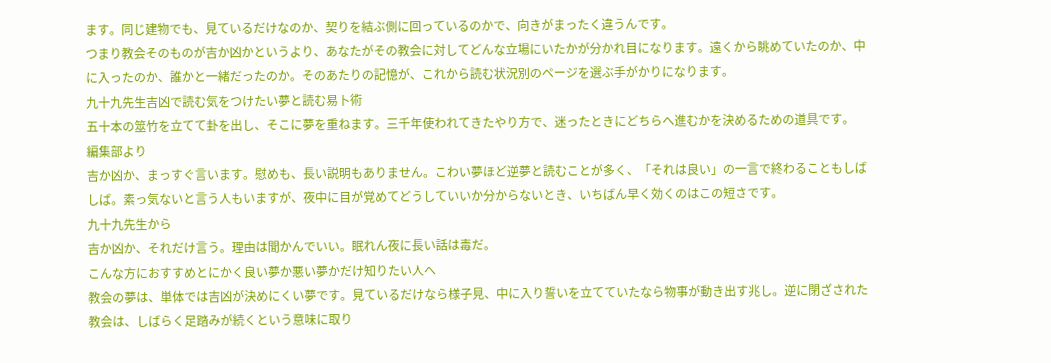ます。同じ建物でも、見ているだけなのか、契りを結ぶ側に回っているのかで、向きがまったく違うんです。
つまり教会そのものが吉か凶かというより、あなたがその教会に対してどんな立場にいたかが分かれ目になります。遠くから眺めていたのか、中に入ったのか、誰かと一緒だったのか。そのあたりの記憶が、これから読む状況別のページを選ぶ手がかりになります。
九十九先生吉凶で読む気をつけたい夢と読む易卜術
五十本の筮竹を立てて卦を出し、そこに夢を重ねます。三千年使われてきたやり方で、迷ったときにどちらへ進むかを決めるための道具です。
編集部より
吉か凶か、まっすぐ言います。慰めも、長い説明もありません。こわい夢ほど逆夢と読むことが多く、「それは良い」の一言で終わることもしばしば。素っ気ないと言う人もいますが、夜中に目が覚めてどうしていいか分からないとき、いちばん早く効くのはこの短さです。
九十九先生から
吉か凶か、それだけ言う。理由は聞かんでいい。眠れん夜に長い話は毒だ。
こんな方におすすめとにかく良い夢か悪い夢かだけ知りたい人へ
教会の夢は、単体では吉凶が決めにくい夢です。見ているだけなら様子見、中に入り誓いを立てていたなら物事が動き出す兆し。逆に閉ざされた教会は、しばらく足踏みが続くという意味に取り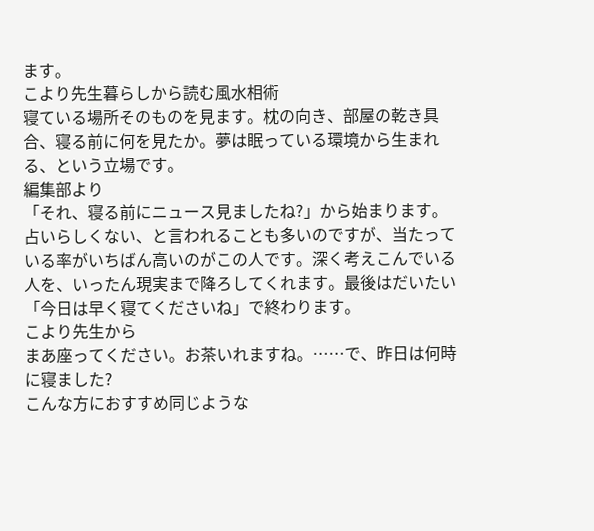ます。
こより先生暮らしから読む風水相術
寝ている場所そのものを見ます。枕の向き、部屋の乾き具合、寝る前に何を見たか。夢は眠っている環境から生まれる、という立場です。
編集部より
「それ、寝る前にニュース見ましたね?」から始まります。占いらしくない、と言われることも多いのですが、当たっている率がいちばん高いのがこの人です。深く考えこんでいる人を、いったん現実まで降ろしてくれます。最後はだいたい「今日は早く寝てくださいね」で終わります。
こより先生から
まあ座ってください。お茶いれますね。……で、昨日は何時に寝ました?
こんな方におすすめ同じような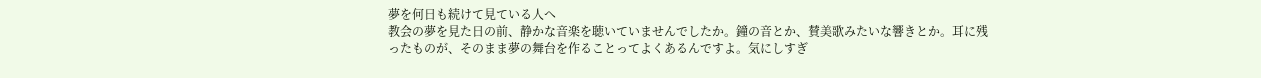夢を何日も続けて見ている人へ
教会の夢を見た日の前、静かな音楽を聴いていませんでしたか。鐘の音とか、賛美歌みたいな響きとか。耳に残ったものが、そのまま夢の舞台を作ることってよくあるんですよ。気にしすぎ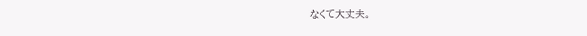なくて大丈夫。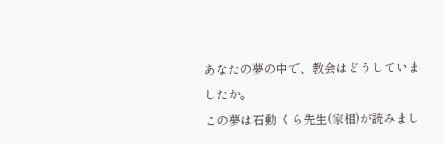あなたの夢の中で、教会はどうしていましたか。
この夢は石動 くら先生(家相)が読みまし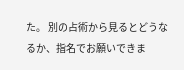た。 別の占術から見るとどうなるか、指名でお願いできま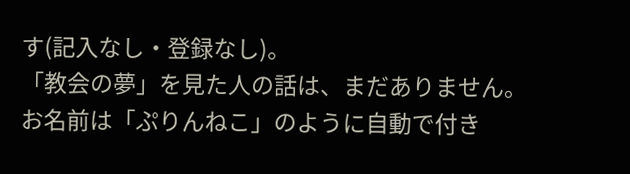す(記入なし・登録なし)。
「教会の夢」を見た人の話は、まだありません。
お名前は「ぷりんねこ」のように自動で付き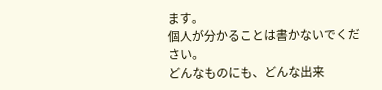ます。
個人が分かることは書かないでください。
どんなものにも、どんな出来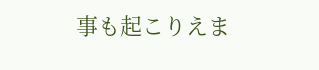事も起こりえま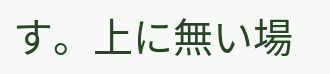す。上に無い場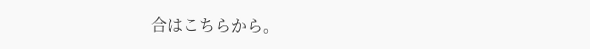合はこちらから。